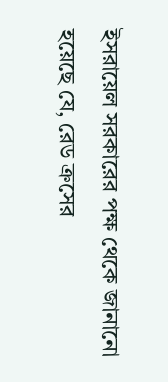ইসরায়েল সরকারের পক্ষ থেকে জানানো হয়েছে যে, রেড ক্রসের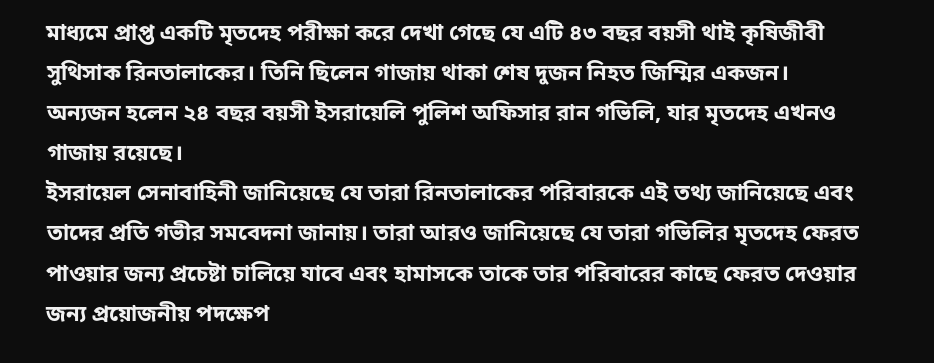মাধ্যমে প্রাপ্ত একটি মৃতদেহ পরীক্ষা করে দেখা গেছে যে এটি ৪৩ বছর বয়সী থাই কৃষিজীবী সুথিসাক রিনতালাকের। তিনি ছিলেন গাজায় থাকা শেষ দুজন নিহত জিম্মির একজন। অন্যজন হলেন ২৪ বছর বয়সী ইসরায়েলি পুলিশ অফিসার রান গভিলি, যার মৃতদেহ এখনও গাজায় রয়েছে।
ইসরায়েল সেনাবাহিনী জানিয়েছে যে তারা রিনতালাকের পরিবারকে এই তথ্য জানিয়েছে এবং তাদের প্রতি গভীর সমবেদনা জানায়। তারা আরও জানিয়েছে যে তারা গভিলির মৃতদেহ ফেরত পাওয়ার জন্য প্রচেষ্টা চালিয়ে যাবে এবং হামাসকে তাকে তার পরিবারের কাছে ফেরত দেওয়ার জন্য প্রয়োজনীয় পদক্ষেপ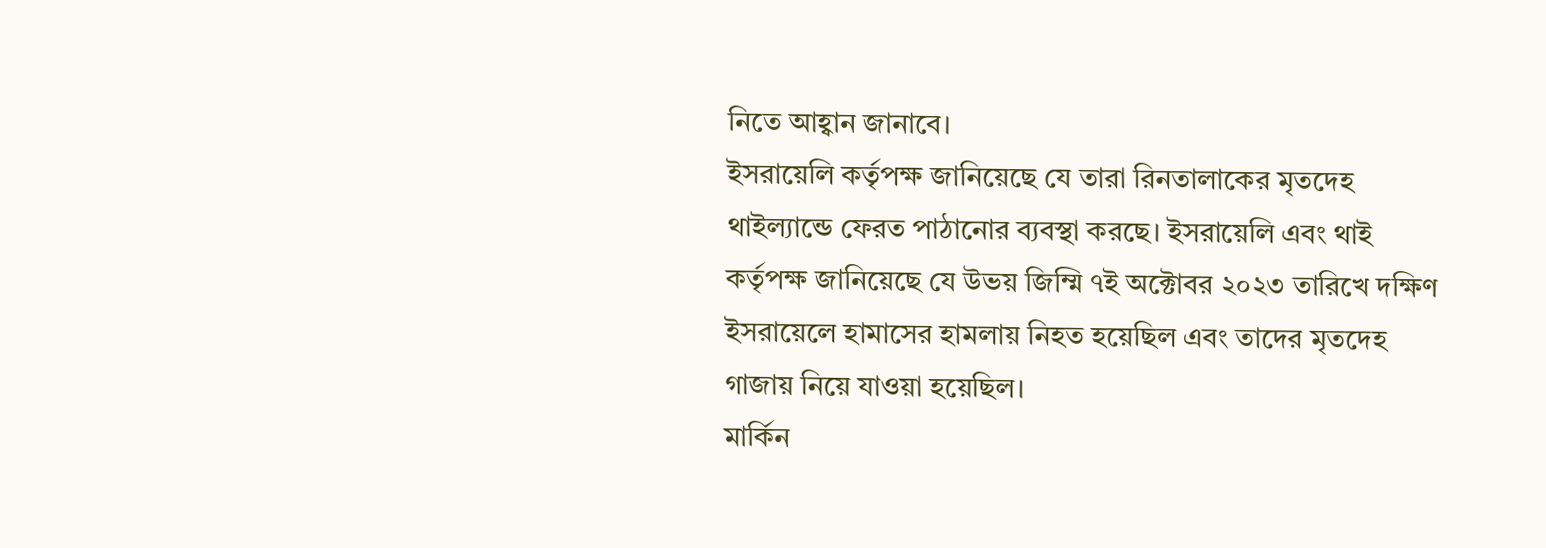নিতে আহ্বান জানাবে।
ইসরায়েলি কর্তৃপক্ষ জানিয়েছে যে তারা রিনতালাকের মৃতদেহ থাইল্যান্ডে ফেরত পাঠানোর ব্যবস্থা করছে। ইসরায়েলি এবং থাই কর্তৃপক্ষ জানিয়েছে যে উভয় জিম্মি ৭ই অক্টোবর ২০২৩ তারিখে দক্ষিণ ইসরায়েলে হামাসের হামলায় নিহত হয়েছিল এবং তাদের মৃতদেহ গাজায় নিয়ে যাওয়া হয়েছিল।
মার্কিন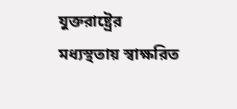যুক্তরাষ্ট্রের মধ্যস্থতায় স্বাক্ষরিত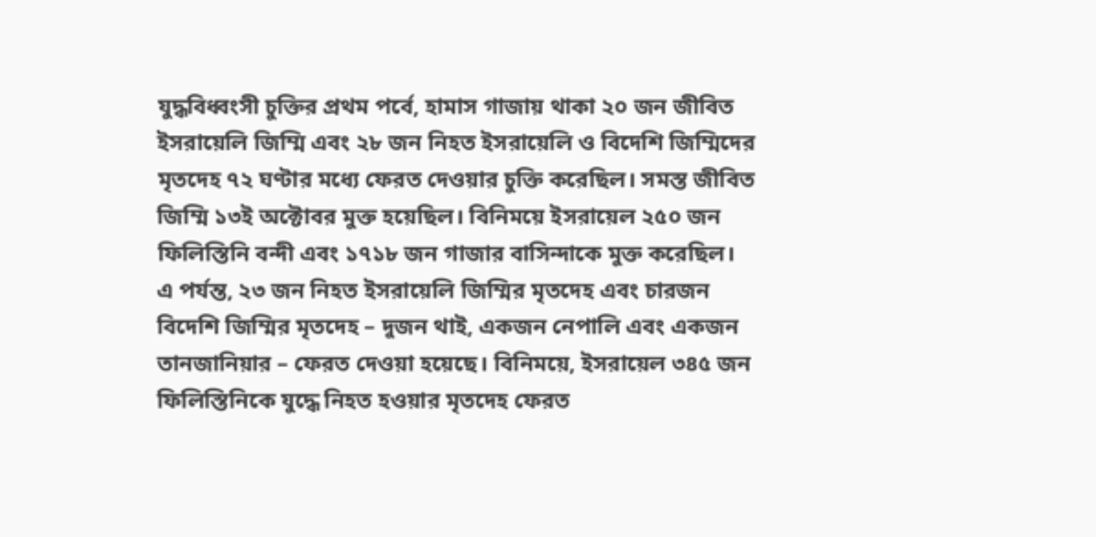যুদ্ধবিধ্বংসী চুক্তির প্রথম পর্বে, হামাস গাজায় থাকা ২০ জন জীবিত ইসরায়েলি জিম্মি এবং ২৮ জন নিহত ইসরায়েলি ও বিদেশি জিম্মিদের মৃতদেহ ৭২ ঘণ্টার মধ্যে ফেরত দেওয়ার চুক্তি করেছিল। সমস্ত জীবিত জিম্মি ১৩ই অক্টোবর মুক্ত হয়েছিল। বিনিময়ে ইসরায়েল ২৫০ জন ফিলিস্তিনি বন্দী এবং ১৭১৮ জন গাজার বাসিন্দাকে মুক্ত করেছিল।
এ পর্যন্ত, ২৩ জন নিহত ইসরায়েলি জিম্মির মৃতদেহ এবং চারজন বিদেশি জিম্মির মৃতদেহ – দুজন থাই, একজন নেপালি এবং একজন তানজানিয়ার – ফেরত দেওয়া হয়েছে। বিনিময়ে, ইসরায়েল ৩৪৫ জন ফিলিস্তিনিকে যুদ্ধে নিহত হওয়ার মৃতদেহ ফেরত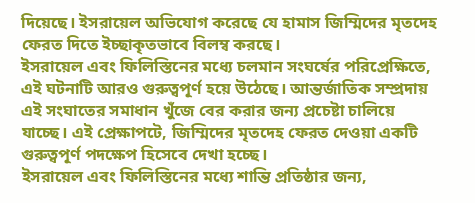দিয়েছে। ইসরায়েল অভিযোগ করেছে যে হামাস জিম্মিদের মৃতদেহ ফেরত দিতে ইচ্ছাকৃতভাবে বিলম্ব করছে।
ইসরায়েল এবং ফিলিস্তিনের মধ্যে চলমান সংঘর্ষের পরিপ্রেক্ষিতে, এই ঘটনাটি আরও গুরুত্বপূর্ণ হয়ে উঠেছে। আন্তর্জাতিক সম্প্রদায় এই সংঘাতের সমাধান খুঁজে বের করার জন্য প্রচেষ্টা চালিয়ে যাচ্ছে। এই প্রেক্ষাপটে, জিম্মিদের মৃতদেহ ফেরত দেওয়া একটি গুরুত্বপূর্ণ পদক্ষেপ হিসেবে দেখা হচ্ছে।
ইসরায়েল এবং ফিলিস্তিনের মধ্যে শান্তি প্রতিষ্ঠার জন্য,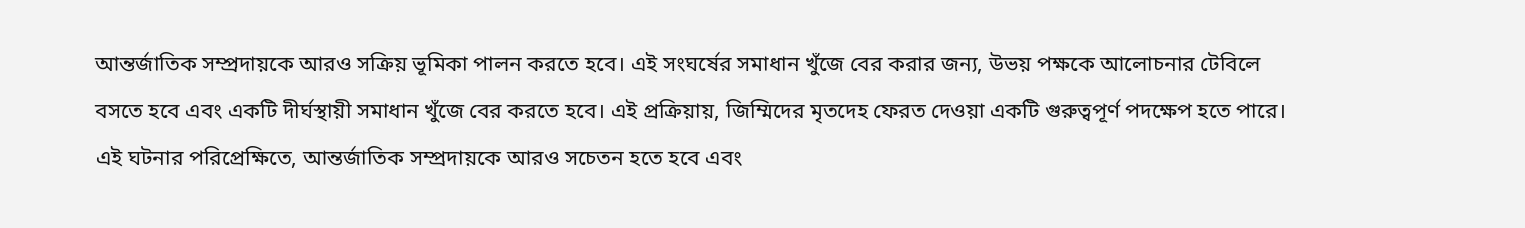আন্তর্জাতিক সম্প্রদায়কে আরও সক্রিয় ভূমিকা পালন করতে হবে। এই সংঘর্ষের সমাধান খুঁজে বের করার জন্য, উভয় পক্ষকে আলোচনার টেবিলে বসতে হবে এবং একটি দীর্ঘস্থায়ী সমাধান খুঁজে বের করতে হবে। এই প্রক্রিয়ায়, জিম্মিদের মৃতদেহ ফেরত দেওয়া একটি গুরুত্বপূর্ণ পদক্ষেপ হতে পারে।
এই ঘটনার পরিপ্রেক্ষিতে, আন্তর্জাতিক সম্প্রদায়কে আরও সচেতন হতে হবে এবং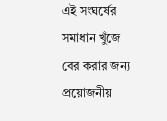এই সংঘর্ষের সমাধান খুঁজে বের করার জন্য প্রয়োজনীয়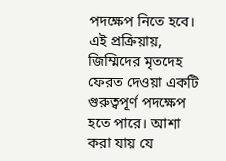পদক্ষেপ নিতে হবে। এই প্রক্রিয়ায়, জিম্মিদের মৃতদেহ ফেরত দেওয়া একটি গুরুত্বপূর্ণ পদক্ষেপ হতে পারে। আশা করা যায় যে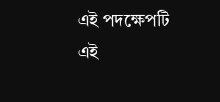এই পদক্ষেপটি এই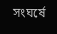সংঘর্ষে